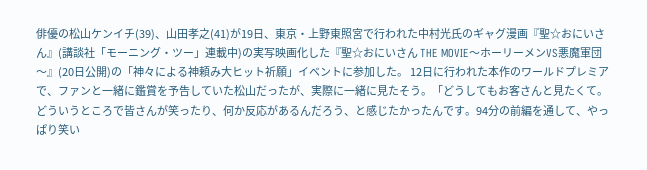俳優の松山ケンイチ(39)、山田孝之(41)が19日、東京・上野東照宮で行われた中村光氏のギャグ漫画『聖☆おにいさん』(講談社「モーニング・ツー」連載中)の実写映画化した『聖☆おにいさん THE MOVIE〜ホーリーメンVS悪魔軍団〜』(20日公開)の「神々による神頼み大ヒット祈願」イベントに参加した。 12日に行われた本作のワールドプレミアで、ファンと一緒に鑑賞を予告していた松山だったが、実際に一緒に見たそう。「どうしてもお客さんと見たくて。どういうところで皆さんが笑ったり、何か反応があるんだろう、と感じたかったんです。94分の前編を通して、やっぱり笑い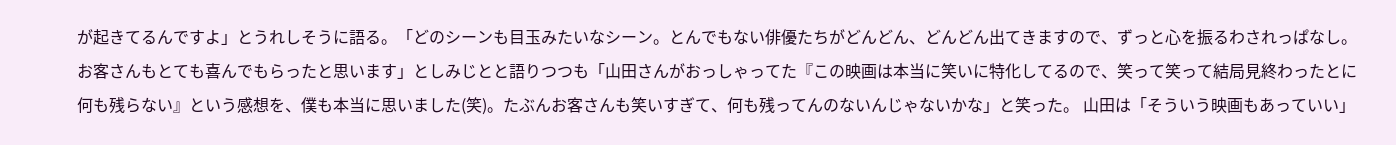が起きてるんですよ」とうれしそうに語る。「どのシーンも目玉みたいなシーン。とんでもない俳優たちがどんどん、どんどん出てきますので、ずっと心を振るわされっぱなし。お客さんもとても喜んでもらったと思います」としみじとと語りつつも「山田さんがおっしゃってた『この映画は本当に笑いに特化してるので、笑って笑って結局見終わったとに何も残らない』という感想を、僕も本当に思いました(笑)。たぶんお客さんも笑いすぎて、何も残ってんのないんじゃないかな」と笑った。 山田は「そういう映画もあっていい」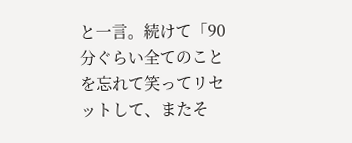と一言。続けて「90分ぐらい全てのことを忘れて笑ってリセットして、またそ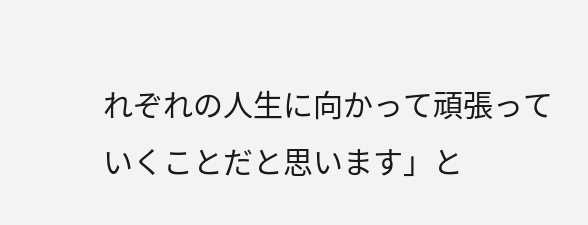れぞれの人生に向かって頑張っていくことだと思います」と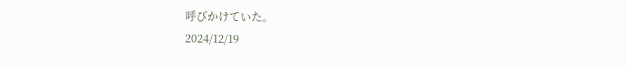呼びかけていた。
2024/12/19